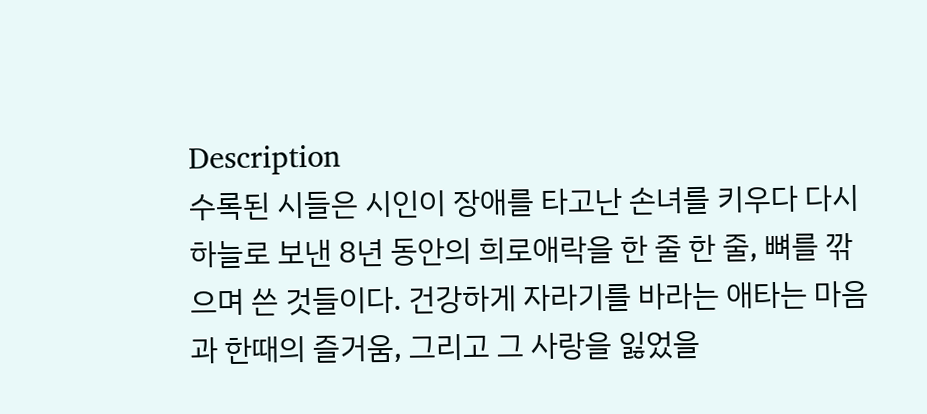Description
수록된 시들은 시인이 장애를 타고난 손녀를 키우다 다시 하늘로 보낸 8년 동안의 희로애락을 한 줄 한 줄, 뼈를 깎으며 쓴 것들이다. 건강하게 자라기를 바라는 애타는 마음과 한때의 즐거움, 그리고 그 사랑을 잃었을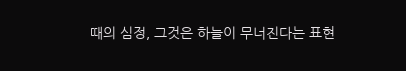때의 심정, 그것은 하늘이 무너진다는 표현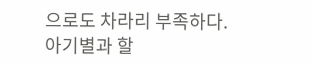으로도 차라리 부족하다.
아기별과 할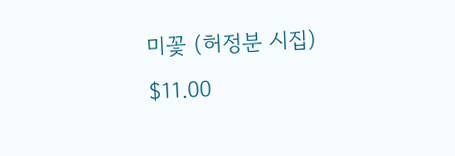미꽃 (허정분 시집)
$11.00